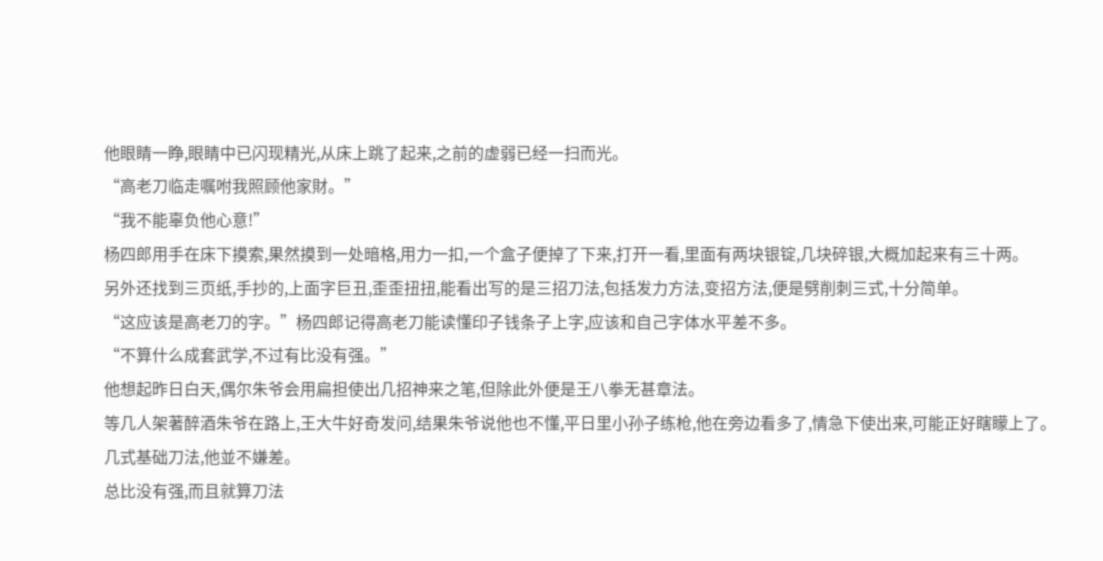他眼睛一睁,眼睛中已闪现精光,从床上跳了起来,之前的虚弱已经一扫而光。
“高老刀临走嘱咐我照顾他家財。”
“我不能辜负他心意!”
杨四郎用手在床下摸索,果然摸到一处暗格,用力一扣,一个盒子便掉了下来,打开一看,里面有两块银锭,几块碎银,大概加起来有三十两。
另外还找到三页纸,手抄的,上面字巨丑,歪歪扭扭,能看出写的是三招刀法,包括发力方法,变招方法,便是劈削刺三式,十分简单。
“这应该是高老刀的字。”杨四郎记得高老刀能读懂印子钱条子上字,应该和自己字体水平差不多。
“不算什么成套武学,不过有比没有强。”
他想起昨日白天,偶尔朱爷会用扁担使出几招神来之笔,但除此外便是王八拳无甚章法。
等几人架著醉酒朱爷在路上,王大牛好奇发问,结果朱爷说他也不懂,平日里小孙子练枪,他在旁边看多了,情急下使出来,可能正好瞎矇上了。
几式基础刀法,他並不嫌差。
总比没有强,而且就算刀法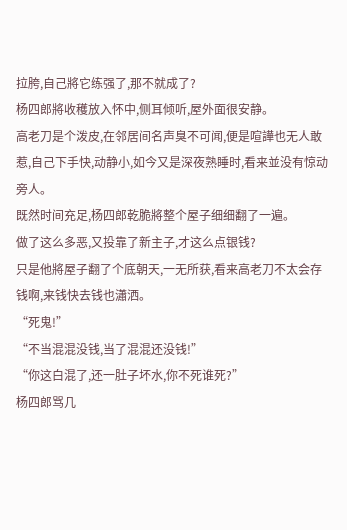拉胯,自己將它练强了,那不就成了?
杨四郎將收穫放入怀中,侧耳倾听,屋外面很安静。
高老刀是个泼皮,在邻居间名声臭不可闻,便是喧譁也无人敢惹,自己下手快,动静小,如今又是深夜熟睡时,看来並没有惊动旁人。
既然时间充足,杨四郎乾脆將整个屋子细细翻了一遍。
做了这么多恶,又投靠了新主子,才这么点银钱?
只是他將屋子翻了个底朝天,一无所获,看来高老刀不太会存钱啊,来钱快去钱也瀟洒。
“死鬼!”
“不当混混没钱,当了混混还没钱!”
“你这白混了,还一肚子坏水,你不死谁死?”
杨四郎骂几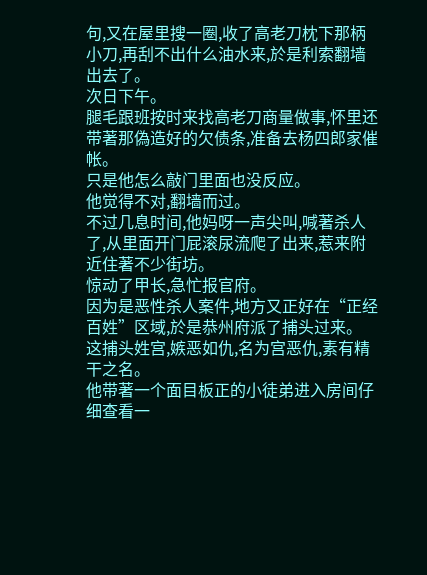句,又在屋里搜一圈,收了高老刀枕下那柄小刀,再刮不出什么油水来,於是利索翻墙出去了。
次日下午。
腿毛跟班按时来找高老刀商量做事,怀里还带著那偽造好的欠债条,准备去杨四郎家催帐。
只是他怎么敲门里面也没反应。
他觉得不对,翻墙而过。
不过几息时间,他妈呀一声尖叫,喊著杀人了,从里面开门屁滚尿流爬了出来,惹来附近住著不少街坊。
惊动了甲长,急忙报官府。
因为是恶性杀人案件,地方又正好在“正经百姓”区域,於是恭州府派了捕头过来。
这捕头姓宫,嫉恶如仇,名为宫恶仇,素有精干之名。
他带著一个面目板正的小徒弟进入房间仔细查看一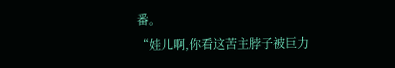番。
“娃儿啊,你看这苦主脖子被巨力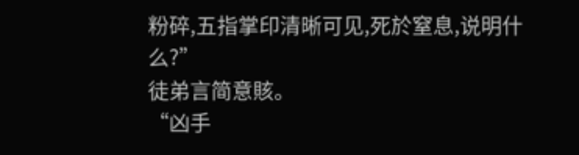粉碎,五指掌印清晰可见,死於窒息,说明什么?”
徒弟言简意賅。
“凶手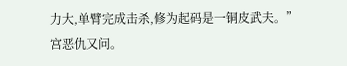力大,单臂完成击杀,修为起码是一铜皮武夫。”
宫恶仇又问。